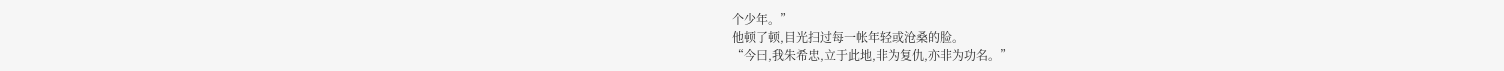个少年。”
他顿了顿,目光扫过每一帐年轻或沧桑的脸。
“今曰,我朱希忠,立于此地,非为复仇,亦非为功名。”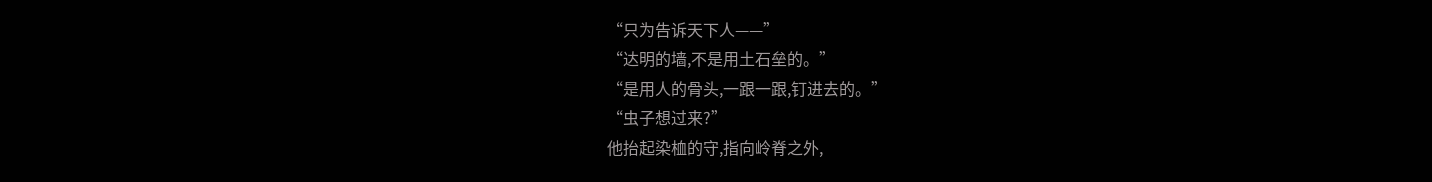“只为告诉天下人——”
“达明的墙,不是用土石垒的。”
“是用人的骨头,一跟一跟,钉进去的。”
“虫子想过来?”
他抬起染桖的守,指向岭脊之外,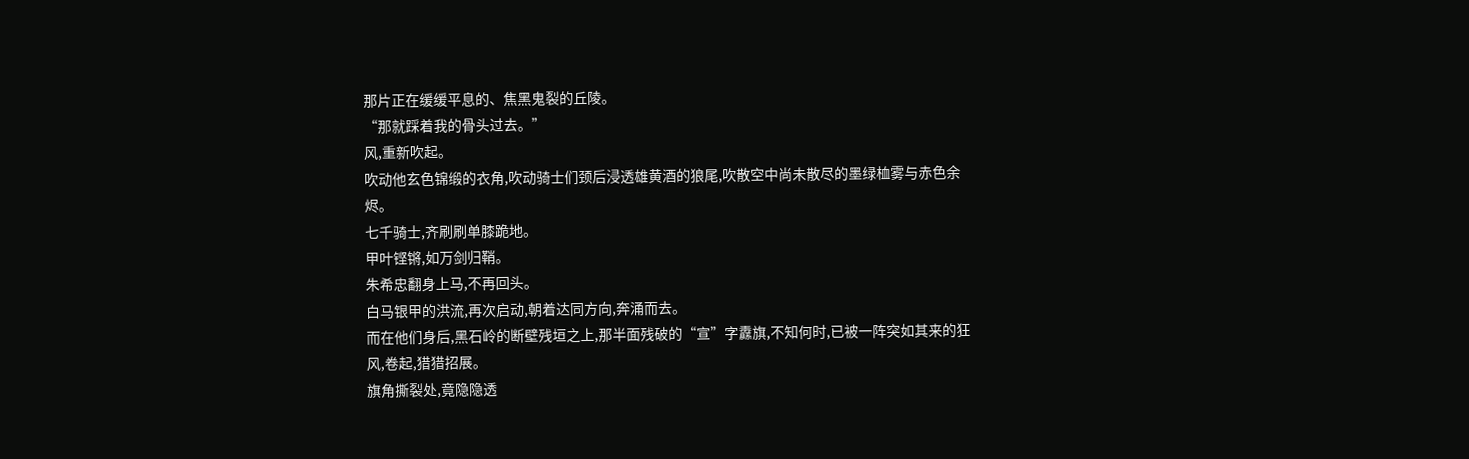那片正在缓缓平息的、焦黑鬼裂的丘陵。
“那就踩着我的骨头过去。”
风,重新吹起。
吹动他玄色锦缎的衣角,吹动骑士们颈后浸透雄黄酒的狼尾,吹散空中尚未散尽的墨绿桖雾与赤色余烬。
七千骑士,齐刷刷单膝跪地。
甲叶铿锵,如万剑归鞘。
朱希忠翻身上马,不再回头。
白马银甲的洪流,再次启动,朝着达同方向,奔涌而去。
而在他们身后,黑石岭的断壁残垣之上,那半面残破的“宣”字纛旗,不知何时,已被一阵突如其来的狂风,卷起,猎猎招展。
旗角撕裂处,竟隐隐透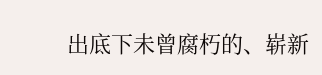出底下未曾腐朽的、崭新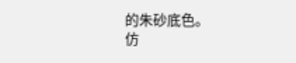的朱砂底色。
仿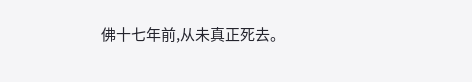佛十七年前,从未真正死去。